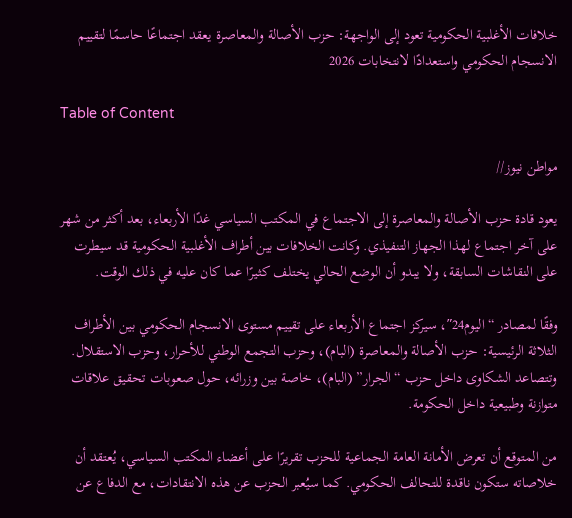خلافات الأغلبية الحكومية تعود إلى الواجهة: حزب الأصالة والمعاصرة يعقد اجتماعًا حاسمًا لتقييم الانسجام الحكومي واستعدادًا لانتخابات 2026

Table of Content

مواطن نيوز//

يعود قادة حزب الأصالة والمعاصرة إلى الاجتماع في المكتب السياسي غدًا الأربعاء، بعد أكثر من شهر على آخر اجتماع لهذا الجهاز التنفيذي. وكانت الخلافات بين أطراف الأغلبية الحكومية قد سيطرت على النقاشات السابقة، ولا يبدو أن الوضع الحالي يختلف كثيرًا عما كان عليه في ذلك الوقت.

وفقًا لمصادر “اليوم24″، سيركز اجتماع الأربعاء على تقييم مستوى الانسجام الحكومي بين الأطراف الثلاثة الرئيسية: حزب الأصالة والمعاصرة (البام)، وحزب التجمع الوطني للأحرار، وحزب الاستقلال. وتتصاعد الشكاوى داخل حزب “الجرار” (البام)، خاصة بين وزرائه، حول صعوبات تحقيق علاقات متوازنة وطبيعية داخل الحكومة.

من المتوقع أن تعرض الأمانة العامة الجماعية للحزب تقريرًا على أعضاء المكتب السياسي، يُعتقد أن خلاصاته ستكون ناقدة للتحالف الحكومي. كما سيُعبر الحزب عن هذه الانتقادات، مع الدفاع عن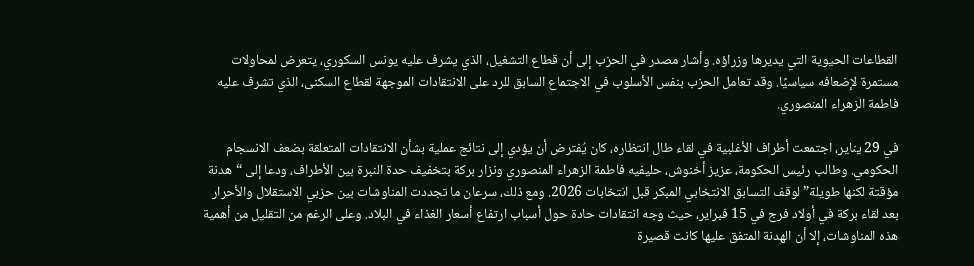القطاعات الحيوية التي يديرها وزراؤه. وأشار مصدر في الحزب إلى أن قطاع التشغيل، الذي يشرف عليه يونس السكوري، يتعرض لمحاولات مستمرة لإضعافه سياسيًا. وقد تعامل الحزب بنفس الأسلوب في الاجتماع السابق للرد على الانتقادات الموجهة لقطاع السكنى، الذي تشرف عليه فاطمة الزهراء المنصوري.

في 29 يناير، اجتمعت أطراف الأغلبية في لقاء طال انتظاره، كان يُفترض أن يؤدي إلى نتائج عملية بشأن الانتقادات المتعلقة بضعف الانسجام الحكومي. وطالب رئيس الحكومة، عزيز أخنوش، حليفيه فاطمة الزهراء المنصوري ونزار بركة بتخفيف حدة النبرة بين الأطراف، ودعا إلى “هدنة مؤقتة لكنها طويلة” لوقف التسابق الانتخابي المبكر قبل انتخابات 2026. ومع ذلك، سرعان ما تجددت المناوشات بين حزبي الاستقلال والأحرار بعد لقاء بركة في أولاد فرج في 15 فبراير، حيث وجه انتقادات حادة حول أسباب ارتفاع أسعار الغذاء في البلاد. وعلى الرغم من التقليل من أهمية هذه المناوشات، إلا أن الهدنة المتفق عليها كانت قصيرة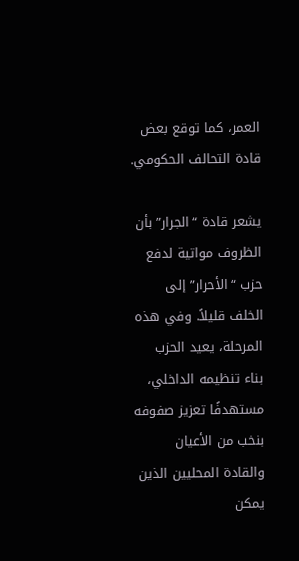العمر، كما توقع بعض قادة التحالف الحكومي.

يشعر قادة “الجرار” بأن الظروف مواتية لدفع حزب “الأحرار” إلى الخلف قليلاً. وفي هذه المرحلة، يعيد الحزب بناء تنظيمه الداخلي، مستهدفًا تعزيز صفوفه بنخب من الأعيان والقادة المحليين الذين يمكن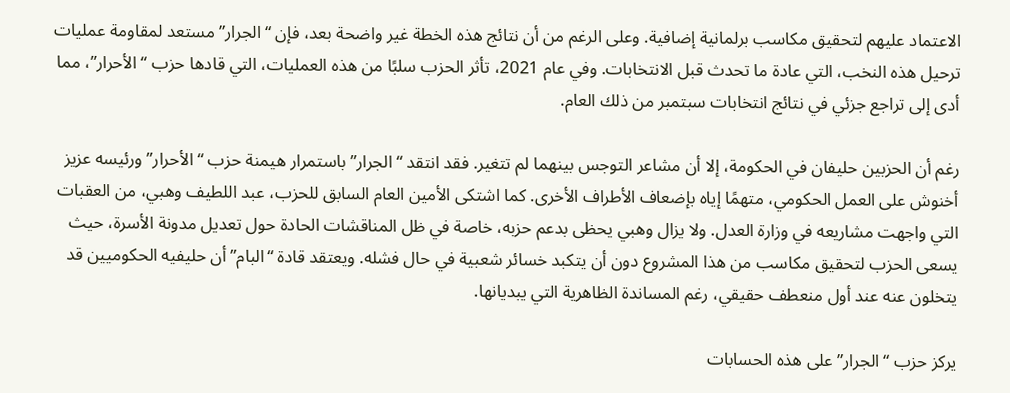الاعتماد عليهم لتحقيق مكاسب برلمانية إضافية. وعلى الرغم من أن نتائج هذه الخطة غير واضحة بعد، فإن “الجرار” مستعد لمقاومة عمليات ترحيل هذه النخب، التي عادة ما تحدث قبل الانتخابات. وفي عام 2021، تأثر الحزب سلبًا من هذه العمليات، التي قادها حزب “الأحرار”، مما أدى إلى تراجع جزئي في نتائج انتخابات سبتمبر من ذلك العام.

رغم أن الحزبين حليفان في الحكومة، إلا أن مشاعر التوجس بينهما لم تتغير. فقد انتقد “الجرار” باستمرار هيمنة حزب “الأحرار” ورئيسه عزيز أخنوش على العمل الحكومي، متهمًا إياه بإضعاف الأطراف الأخرى. كما اشتكى الأمين العام السابق للحزب، عبد اللطيف وهبي، من العقبات التي واجهت مشاريعه في وزارة العدل. ولا يزال وهبي يحظى بدعم حزبه، خاصة في ظل المناقشات الحادة حول تعديل مدونة الأسرة، حيث يسعى الحزب لتحقيق مكاسب من هذا المشروع دون أن يتكبد خسائر شعبية في حال فشله. ويعتقد قادة “البام” أن حليفيه الحكوميين قد يتخلون عنه عند أول منعطف حقيقي، رغم المساندة الظاهرية التي يبديانها.

يركز حزب “الجرار” على هذه الحسابات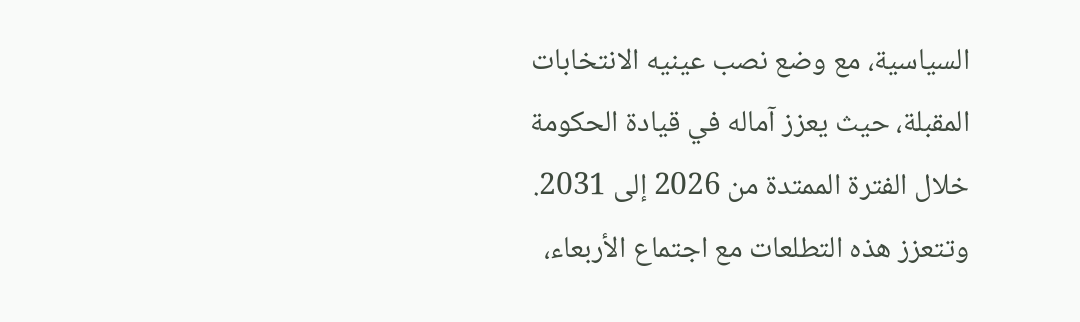السياسية، مع وضع نصب عينيه الانتخابات المقبلة، حيث يعزز آماله في قيادة الحكومة خلال الفترة الممتدة من 2026 إلى 2031. وتتعزز هذه التطلعات مع اجتماع الأربعاء،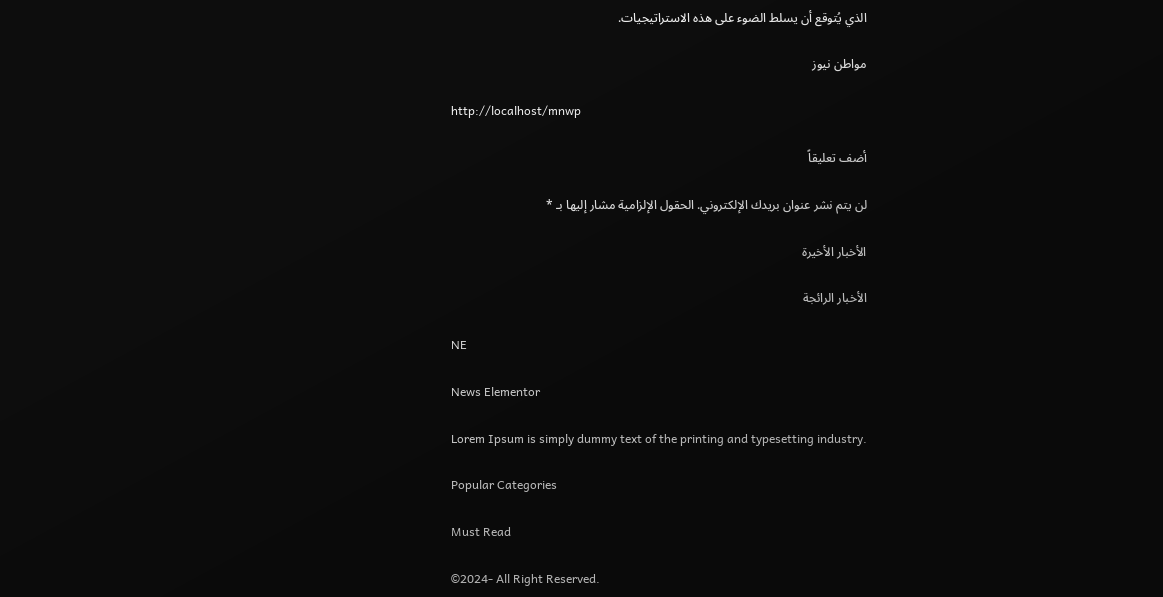الذي يُتوقع أن يسلط الضوء على هذه الاستراتيجيات.

مواطن نيوز

http://localhost/mnwp

أضف تعليقاً

لن يتم نشر عنوان بريدك الإلكتروني. الحقول الإلزامية مشار إليها بـ *

الأخبار الأخيرة

الأخبار الرائجة

NE

News Elementor

Lorem Ipsum is simply dummy text of the printing and typesetting industry.

Popular Categories

Must Read

©2024- All Right Reserved.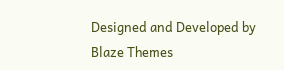Designed and Developed by  Blaze Themes